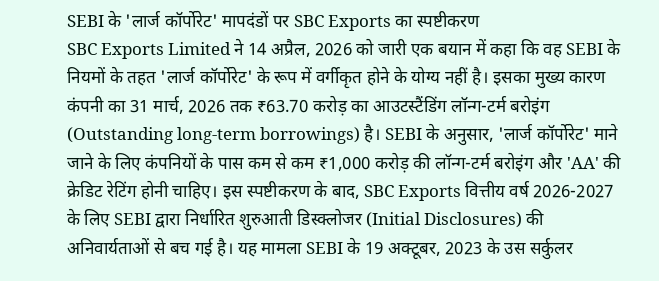SEBI के 'लार्ज कॉर्पोरेट' मापदंडों पर SBC Exports का स्पष्टीकरण
SBC Exports Limited ने 14 अप्रैल, 2026 को जारी एक बयान में कहा कि वह SEBI के नियमों के तहत 'लार्ज कॉर्पोरेट' के रूप में वर्गीकृत होने के योग्य नहीं है। इसका मुख्य कारण कंपनी का 31 मार्च, 2026 तक ₹63.70 करोड़ का आउटस्टैंडिंग लॉन्ग-टर्म बरोइंग (Outstanding long-term borrowings) है। SEBI के अनुसार, 'लार्ज कॉर्पोरेट' माने जाने के लिए कंपनियों के पास कम से कम ₹1,000 करोड़ की लॉन्ग-टर्म बरोइंग और 'AA' की क्रेडिट रेटिंग होनी चाहिए। इस स्पष्टीकरण के बाद, SBC Exports वित्तीय वर्ष 2026-2027 के लिए SEBI द्वारा निर्धारित शुरुआती डिस्क्लोजर (Initial Disclosures) की अनिवार्यताओं से बच गई है। यह मामला SEBI के 19 अक्टूबर, 2023 के उस सर्कुलर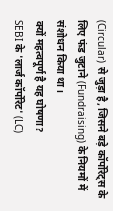(Circular) से जुड़ा है, जिसने बड़े कॉर्पोरेट्स के लिए फंड जुटाने (Fundraising) के नियमों में संशोधन किया था।
क्यों महत्वपूर्ण है यह घोषणा?
SEBI के 'लार्ज कॉर्पोरेट' (LC)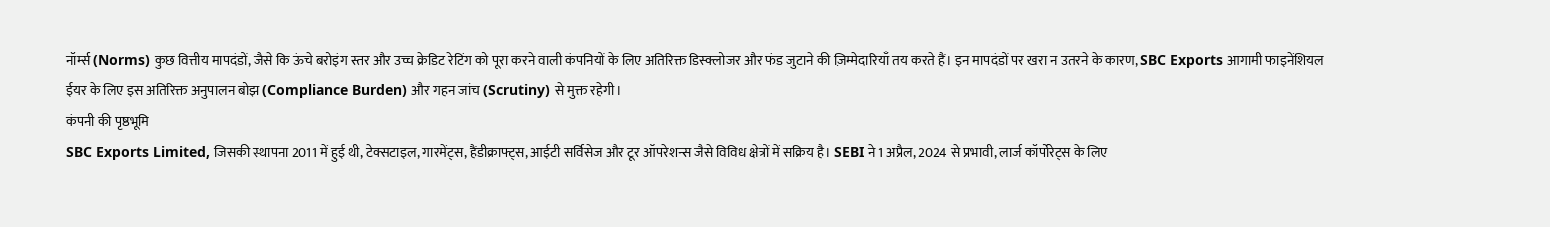नॉर्म्स (Norms) कुछ वित्तीय मापदंडों, जैसे कि ऊंचे बरोइंग स्तर और उच्च क्रेडिट रेटिंग को पूरा करने वाली कंपनियों के लिए अतिरिक्त डिस्क्लोजर और फंड जुटाने की ज़िम्मेदारियाँ तय करते हैं। इन मापदंडों पर खरा न उतरने के कारण, SBC Exports आगामी फाइनेंशियल ईयर के लिए इस अतिरिक्त अनुपालन बोझ (Compliance Burden) और गहन जांच (Scrutiny) से मुक्त रहेगी।
कंपनी की पृष्ठभूमि
SBC Exports Limited, जिसकी स्थापना 2011 में हुई थी, टेक्सटाइल, गारमेंट्स, हैंडीक्राफ्ट्स, आईटी सर्विसेज और टूर ऑपरेशन्स जैसे विविध क्षेत्रों में सक्रिय है। SEBI ने 1 अप्रैल, 2024 से प्रभावी, लार्ज कॉर्पोरेट्स के लिए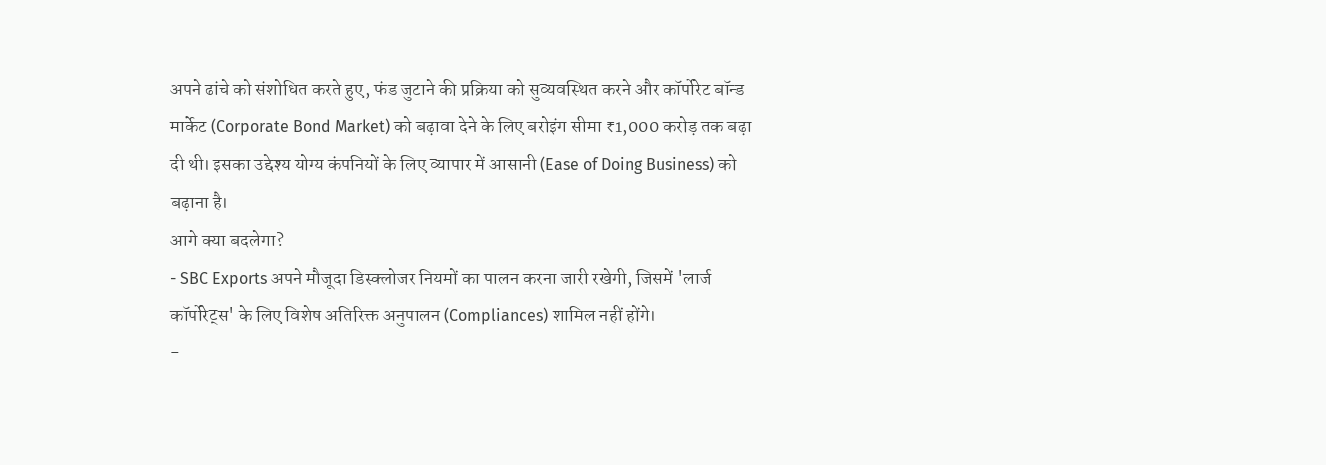अपने ढांचे को संशोधित करते हुए, फंड जुटाने की प्रक्रिया को सुव्यवस्थित करने और कॉर्पोरेट बॉन्ड मार्केट (Corporate Bond Market) को बढ़ावा देने के लिए बरोइंग सीमा ₹1,000 करोड़ तक बढ़ा दी थी। इसका उद्देश्य योग्य कंपनियों के लिए व्यापार में आसानी (Ease of Doing Business) को बढ़ाना है।
आगे क्या बदलेगा?
- SBC Exports अपने मौजूदा डिस्क्लोजर नियमों का पालन करना जारी रखेगी, जिसमें 'लार्ज कॉर्पोरेट्स' के लिए विशेष अतिरिक्त अनुपालन (Compliances) शामिल नहीं होंगे।
-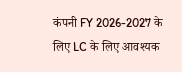कंपनी FY 2026-2027 के लिए LC के लिए आवश्यक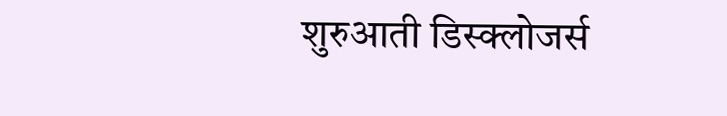शुरुआती डिस्क्लोजर्स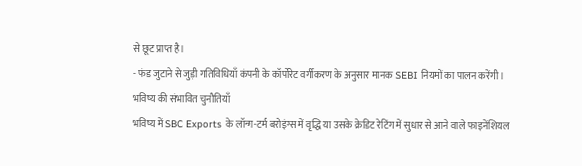से छूट प्राप्त है।
- फंड जुटाने से जुड़ी गतिविधियाँ कंपनी के कॉर्पोरेट वर्गीकरण के अनुसार मानक SEBI नियमों का पालन करेंगी।
भविष्य की संभावित चुनौतियाँ
भविष्य में SBC Exports के लॉन्ग-टर्म बरोइंग्स में वृद्धि या उसके क्रेडिट रेटिंग में सुधार से आने वाले फाइनेंशियल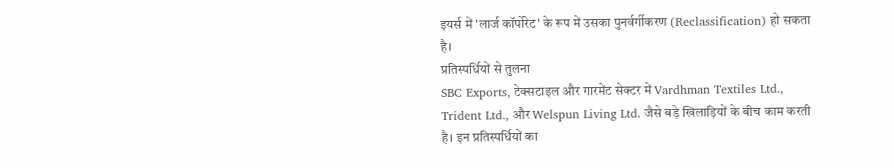इयर्स में 'लार्ज कॉर्पोरेट' के रूप में उसका पुनर्वर्गीकरण (Reclassification) हो सकता है।
प्रतिस्पर्धियों से तुलना
SBC Exports, टेक्सटाइल और गारमेंट सेक्टर में Vardhman Textiles Ltd., Trident Ltd., और Welspun Living Ltd. जैसे बड़े खिलाड़ियों के बीच काम करती है। इन प्रतिस्पर्धियों का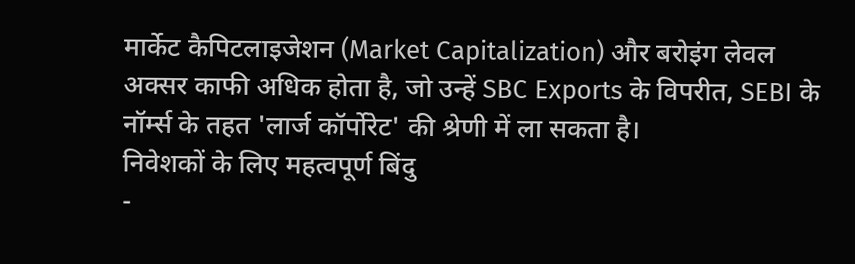मार्केट कैपिटलाइजेशन (Market Capitalization) और बरोइंग लेवल अक्सर काफी अधिक होता है, जो उन्हें SBC Exports के विपरीत, SEBI के नॉर्म्स के तहत 'लार्ज कॉर्पोरेट' की श्रेणी में ला सकता है।
निवेशकों के लिए महत्वपूर्ण बिंदु
-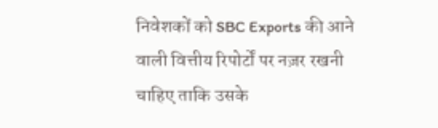निवेशकों को SBC Exports की आने वाली वित्तीय रिपोर्टों पर नज़र रखनी चाहिए ताकि उसके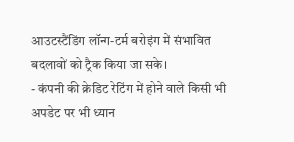आउटस्टैंडिंग लॉन्ग-टर्म बरोइंग में संभावित बदलावों को ट्रैक किया जा सके।
- कंपनी की क्रेडिट रेटिंग में होने वाले किसी भी अपडेट पर भी ध्यान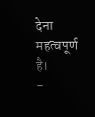देना महत्वपूर्ण है।
-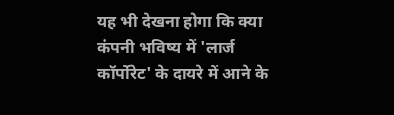यह भी देखना होगा कि क्या कंपनी भविष्य में 'लार्ज कॉर्पोरेट' के दायरे में आने के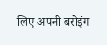लिए अपनी बरोइंग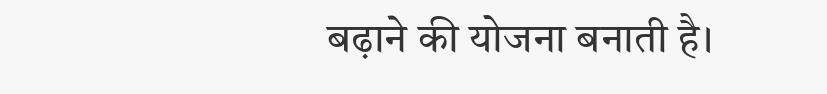बढ़ाने की योजना बनाती है।